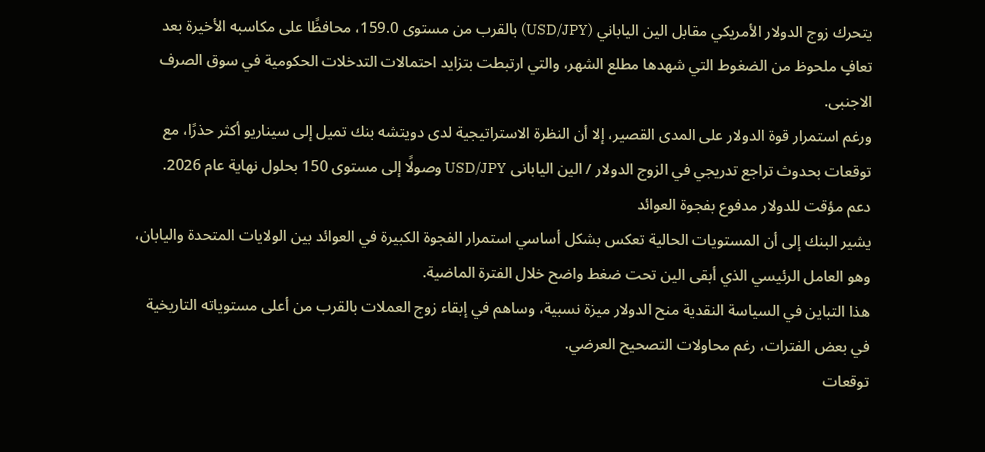يتحرك زوج الدولار الأمريكي مقابل الين الياباني (USD/JPY) بالقرب من مستوى 159.0، محافظًا على مكاسبه الأخيرة بعد تعافٍ ملحوظ من الضغوط التي شهدها مطلع الشهر، والتي ارتبطت بتزايد احتمالات التدخلات الحكومية في سوق الصرف الاجنبى.
ورغم استمرار قوة الدولار على المدى القصير، إلا أن النظرة الاستراتيجية لدى دويتشه بنك تميل إلى سيناريو أكثر حذرًا، مع توقعات بحدوث تراجع تدريجي في الزوج الدولار / الين اليابانى USD/JPY وصولًا إلى مستوى 150 بحلول نهاية عام 2026.
دعم مؤقت للدولار مدفوع بفجوة العوائد
يشير البنك إلى أن المستويات الحالية تعكس بشكل أساسي استمرار الفجوة الكبيرة في العوائد بين الولايات المتحدة واليابان، وهو العامل الرئيسي الذي أبقى الين تحت ضغط واضح خلال الفترة الماضية.
هذا التباين في السياسة النقدية منح الدولار ميزة نسبية، وساهم في إبقاء زوج العملات بالقرب من أعلى مستوياته التاريخية في بعض الفترات، رغم محاولات التصحيح العرضي.
توقعات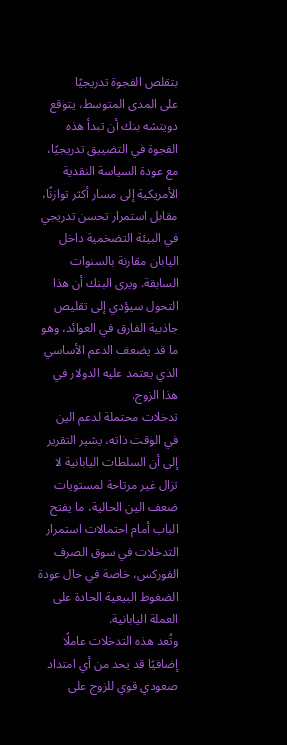بتقلص الفجوة تدريجيًا
على المدى المتوسط، يتوقع دويتشه بنك أن تبدأ هذه الفجوة في التضييق تدريجيًا، مع عودة السياسة النقدية الأمريكية إلى مسار أكثر توازنًا، مقابل استمرار تحسن تدريجي في البيئة التضخمية داخل اليابان مقارنة بالسنوات السابقة. ويرى البنك أن هذا التحول سيؤدي إلى تقليص جاذبية الفارق في العوائد، وهو ما قد يضعف الدعم الأساسي الذي يعتمد عليه الدولار في هذا الزوج.
تدخلات محتملة لدعم الين
في الوقت ذاته، يشير التقرير إلى أن السلطات اليابانية لا تزال غير مرتاحة لمستويات ضعف الين الحالية، ما يفتح الباب أمام احتمالات استمرار التدخلات في سوق الصرف الفوركس، خاصة في حال عودة الضغوط البيعية الحادة على العملة اليابانية.
وتُعد هذه التدخلات عاملًا إضافيًا قد يحد من أي امتداد صعودي قوي للزوج على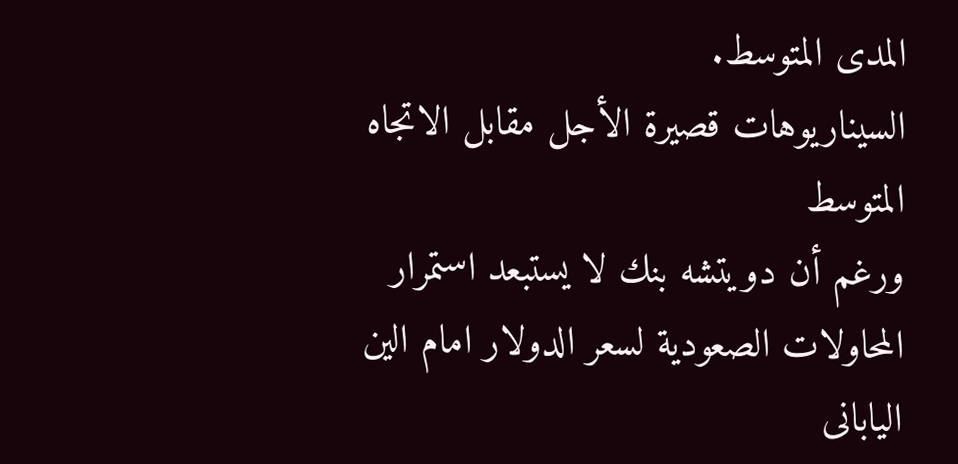المدى المتوسط.
السيناريوهات قصيرة الأجل مقابل الاتجاه المتوسط
ورغم أن دويتشه بنك لا يستبعد استمرار المحاولات الصعودية لسعر الدولار امام الين اليابانى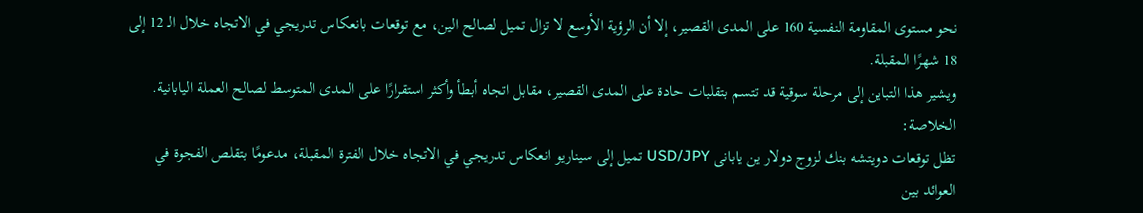نحو مستوى المقاومة النفسية 160 على المدى القصير، إلا أن الرؤية الأوسع لا تزال تميل لصالح الين، مع توقعات بانعكاس تدريجي في الاتجاه خلال الـ 12 إلى 18 شهرًا المقبلة.
ويشير هذا التباين إلى مرحلة سوقية قد تتسم بتقلبات حادة على المدى القصير، مقابل اتجاه أبطأ وأكثر استقرارًا على المدى المتوسط لصالح العملة اليابانية.
الخلاصة:
تظل توقعات دويتشه بنك لزوج دولار ين يابانى USD/JPY تميل إلى سيناريو انعكاس تدريجي في الاتجاه خلال الفترة المقبلة، مدعومًا بتقلص الفجوة في العوائد بين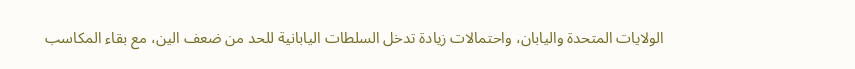الولايات المتحدة واليابان، واحتمالات زيادة تدخل السلطات اليابانية للحد من ضعف الين، مع بقاء المكاسب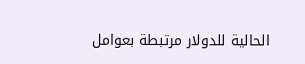الحالية للدولار مرتبطة بعوامل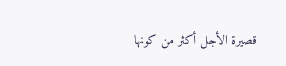قصيرة الأجل أكثر من كونها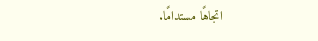اتجاهًا مستدامًا.